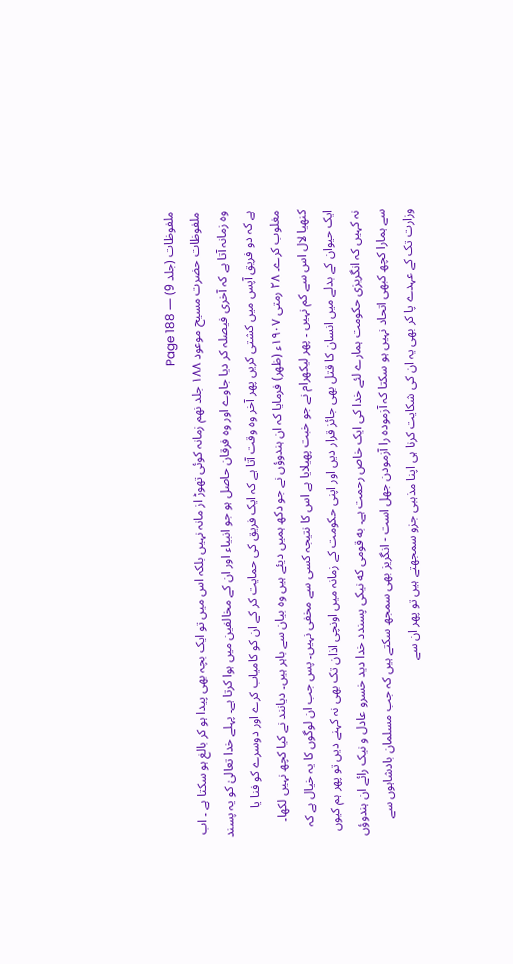ملفوظات (جلد 9) — Page 188
ملفوظات حضرت مسیح موعود ۱۸۸ جلد نهم زمانہ کوئی تھوڑ از مانہ نہیں بلکہ اس میں تو ایک بچہ بھی پیدا ہو کر بالغ ہو سکتا ہے ۔ اب وہ زمانہ آتا ہے کہ آخری فیصلہ کر دیا جاوے اور وہ فرقان حاصل ہو جو انبیاء اور ان کے مخالفین میں ہوا کرتا ہے۔ پہلے خدا تعالیٰ کو یہ پسند ہے کہ دو فریق آپس میں کشتی کریں پھر آخر وہ وقت آتا ہے کہ ایک فریق کی حمایت کر کے ان کو کامیاب کرے اور دوسرے کو فنا یا مغلوب کرے۔ ۲۸ رمتی ۱۹۰۷ء (ظهر) فرمایا کہ ان ہندوؤں نے جو دکھ ہمیں دیئے ہیں وہ بیان سے باہر ہیں۔ دیانند نے کیا کچھ نہیں لکھا۔ کنھیا لال اس سے کم نہیں ۔ پھر لیکھرام نے جو خبت پھیلایا ہے اس کا نتیجہ کسی سے مخفی نہیں۔ پس جب ان لوگوں کا یہ خیال ہے کہ ایک حیوان کے بدلے میں انسان کا قتل بھی جائز قرار دیں اور اپنی حکومت کے زمانہ میں اونچی اذان تک بھی نہ کہنے دیں تو پھر ہم کیوں نہ کہیں کہ انگریزی حکومت ہمارے لئے خدا کی ایک خاص رحمت ہے۔ به قومی که نیکی پسندد خدا دید خسرو عادل و نیک رائے ان ہندوؤں سے ہمارا کچھ کبھی اتحاد نہیں ہو سکتا کہ آزموده را آزمودن جهل است - انگریز بھی سمجھ سکتے ہیں کہ جب مسلمان بادشاہوں سے وزارت تک کے عہدے پا کر بھی یہ ان کی شکایت کرنا ہی اپنا مذہبی جزو سمجھتے ہیں تو پھر ان سے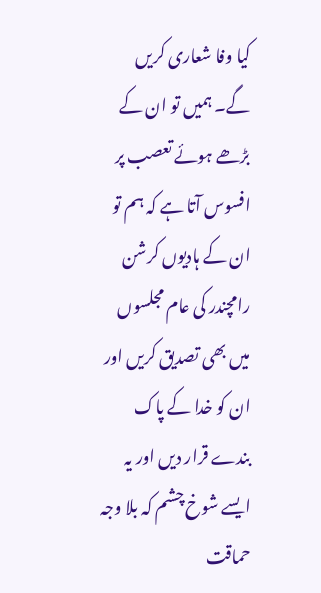کیا وفا شعاری کریں گے۔ ہمیں تو ان کے بڑھے ہوئے تعصب پر افسوس آتا ہے کہ ہم تو ان کے ہادیوں کرشن رامچندر کی عام مجلسوں میں بھی تصدیق کریں اور ان کو خدا کے پاک بندے قرار دیں اور یہ ایسے شوخ چشم کہ بلا وجہ حماقت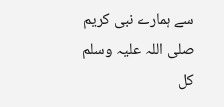سے ہمارے نبی کریم صلی اللہ علیہ وسلم کل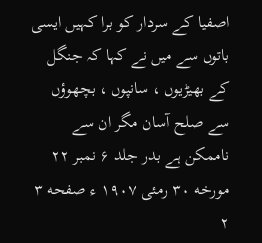اصفیا کے سردار کو برا کہیں ایسی باتوں سے میں نے کہا کہ جنگل کے بھیڑیوں ، سانپوں ، بچھوؤں سے صلح آسان مگر ان سے ناممکن ہے بدر جلد ۶ نمبر ۲۲ مورخه ۳۰ رمئی ۱۹۰۷ ء صفحه ۳ ۲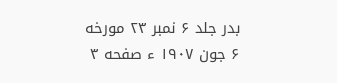بدر جلد ۶ نمبر ۲۳ مورخه ۶ جون ۱۹۰۷ ء صفحه ۳